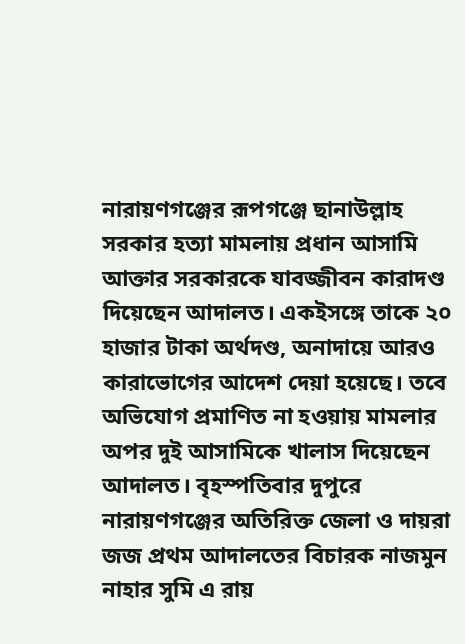নারায়ণগঞ্জের রূপগঞ্জে ছানাউল্লাহ সরকার হত্যা মামলায় প্রধান আসামি আক্তার সরকারকে যাবজ্জীবন কারাদণ্ড দিয়েছেন আদালত। একইসঙ্গে তাকে ২০ হাজার টাকা অর্থদণ্ড, অনাদায়ে আরও কারাভোগের আদেশ দেয়া হয়েছে। তবে অভিযোগ প্রমাণিত না হওয়ায় মামলার অপর দুই আসামিকে খালাস দিয়েছেন আদালত। বৃহস্পতিবার দুপুরে নারায়ণগঞ্জের অতিরিক্ত জেলা ও দায়রা জজ প্রথম আদালতের বিচারক নাজমুন নাহার সুমি এ রায়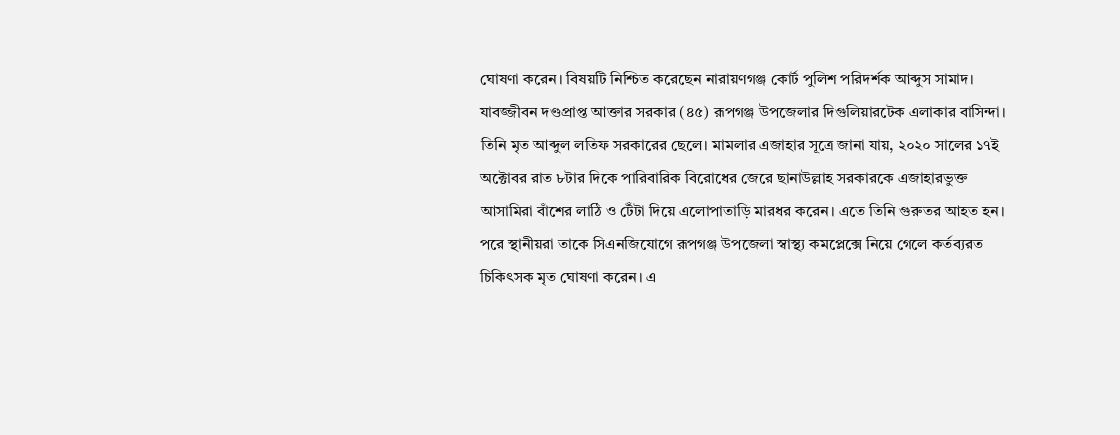ঘোষণা করেন। বিষয়টি নিশ্চিত করেছেন নারায়ণগঞ্জ কোর্ট পুলিশ পরিদর্শক আব্দুস সামাদ।
যাবজ্জীবন দণ্ডপ্রাপ্ত আক্তার সরকার (৪৫) রূপগঞ্জ উপজেলার দিগুলিয়ারটেক এলাকার বাসিন্দা। তিনি মৃত আব্দুল লতিফ সরকারের ছেলে। মামলার এজাহার সূত্রে জানা যায়, ২০২০ সালের ১৭ই অক্টোবর রাত ৮টার দিকে পারিবারিক বিরোধের জেরে ছানাউল্লাহ সরকারকে এজাহারভুক্ত আসামিরা বাঁশের লাঠি ও টেঁটা দিয়ে এলোপাতাড়ি মারধর করেন। এতে তিনি গুরুতর আহত হন। পরে স্থানীয়রা তাকে সিএনজিযোগে রূপগঞ্জ উপজেলা স্বাস্থ্য কমপ্লেক্সে নিয়ে গেলে কর্তব্যরত চিকিৎসক মৃত ঘোষণা করেন। এ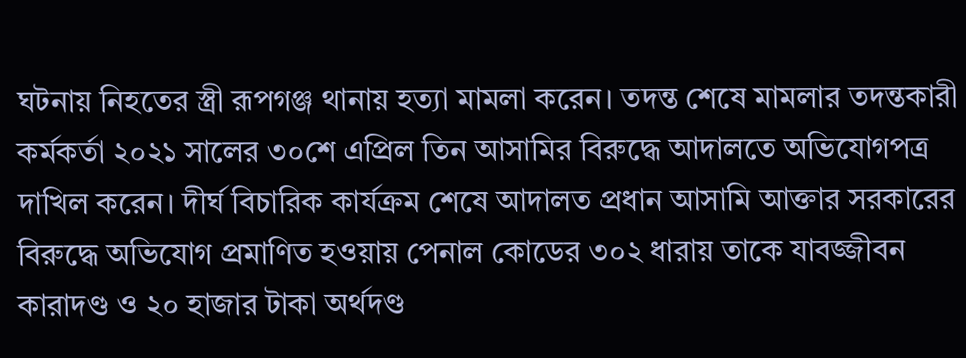ঘটনায় নিহতের স্ত্রী রূপগঞ্জ থানায় হত্যা মামলা করেন। তদন্ত শেষে মামলার তদন্তকারী কর্মকর্তা ২০২১ সালের ৩০শে এপ্রিল তিন আসামির বিরুদ্ধে আদালতে অভিযোগপত্র দাখিল করেন। দীর্ঘ বিচারিক কার্যক্রম শেষে আদালত প্রধান আসামি আক্তার সরকারের বিরুদ্ধে অভিযোগ প্রমাণিত হওয়ায় পেনাল কোডের ৩০২ ধারায় তাকে যাবজ্জীবন কারাদণ্ড ও ২০ হাজার টাকা অর্থদণ্ড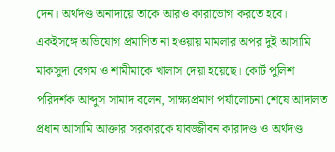দেন। অর্থদণ্ড অনাদায়ে তাকে আরও কারাভোগ করতে হবে।
একইসঙ্গে অভিযোগ প্রমাণিত না হওয়ায় মামলার অপর দুই আসামি মাকসুদা বেগম ও শামীমাকে খালাস দেয়া হয়েছে। কোর্ট পুলিশ পরিদর্শক আব্দুস সামাদ বলেন, সাক্ষ্যপ্রমাণ পর্যালোচনা শেষে আদালত প্রধান আসামি আক্তার সরকারকে যাবজ্জীবন কারাদণ্ড ও অর্থদণ্ড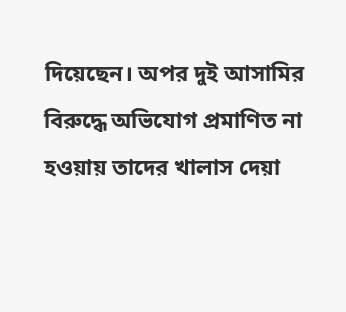দিয়েছেন। অপর দুই আসামির বিরুদ্ধে অভিযোগ প্রমাণিত না হওয়ায় তাদের খালাস দেয়া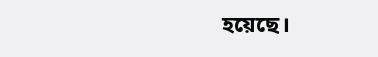হয়েছে।